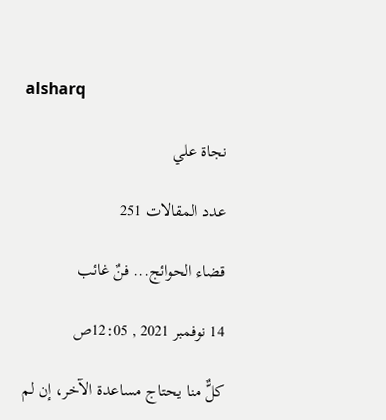alsharq

نجاة علي

عدد المقالات 251

قضاء الحوائج... فنٌ غائب

14 نوفمبر 2021 , 12:05ص

كلٌّ منا يحتاج مساعدة الآخر، إن لم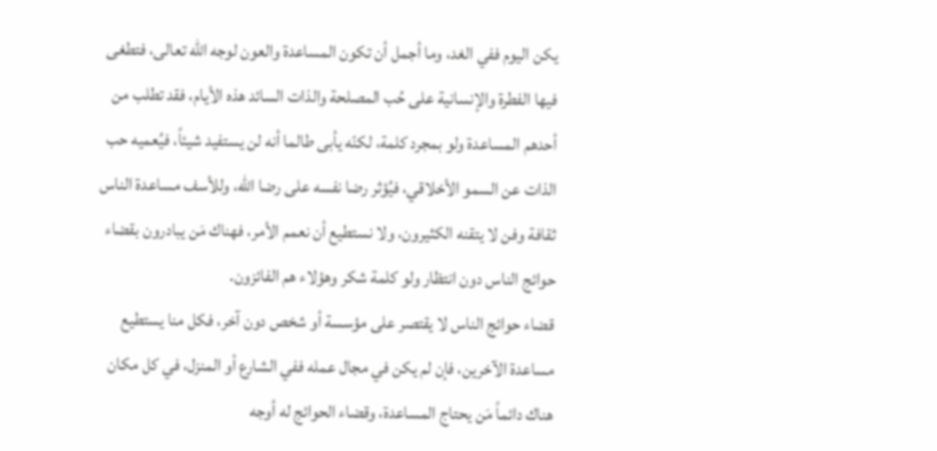يكن اليوم ففي الغد، وما أجمل أن تكون المساعدة والعون لوجه الله تعالى، فتطغى فيها الفطرة والإنسانية على حُب المصلحة والذات السائد هذه الأيام، فقد تطلب من أحدهم المساعدة ولو بمجرد كلمة، لكنّه يأبى طالما أنه لن يستفيد شيئاً، فيُعميه حب الذات عن السمو الأخلاقي، فيُؤثر رضا نفسه على رضا الله، وللأسف مساعدة الناس ثقافة وفن لا يتقنه الكثيرون، ولا نستطيع أن نعمم الأمر، فهناك مَن يبادرون بقضاء حوائج الناس دون انتظار ولو كلمة شكر وهؤلاء هم الفائزون.
قضاء حوائج الناس لا يقتصر على مؤسسة أو شخص دون آخر، فكل منا يستطيع مساعدة الآخرين، فإن لم يكن في مجال عمله ففي الشارع أو المنزل، في كل مكان هناك دائماً مَن يحتاج المساعدة، وقضاء الحوائج له أوجه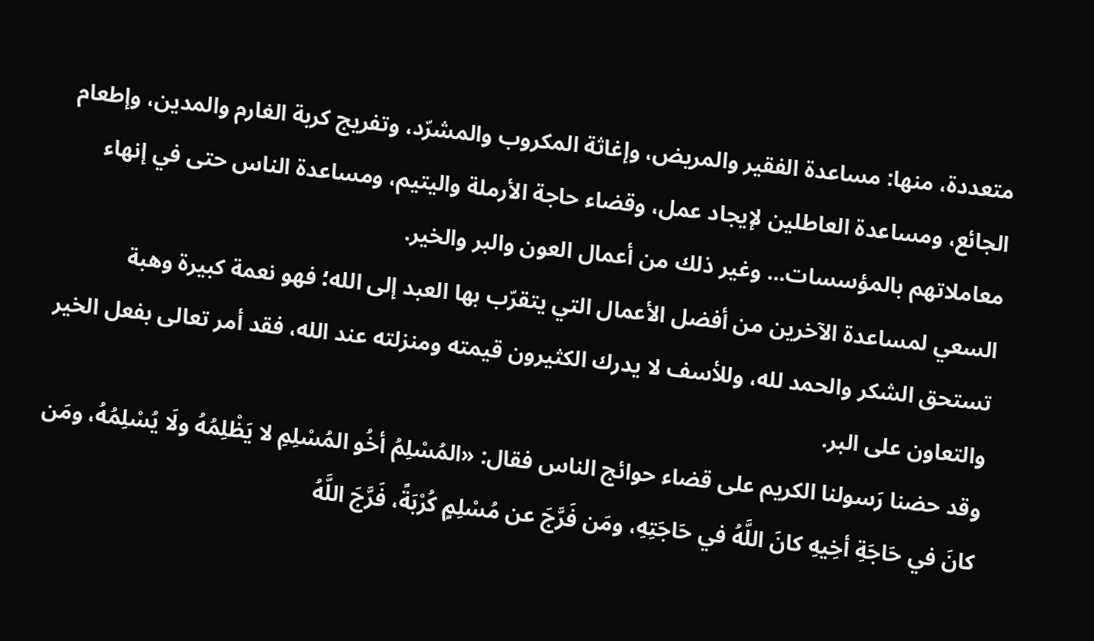متعددة، منها: مساعدة الفقير والمريض، وإغاثة المكروب والمشرّد، وتفريج كربة الغارم والمدين، وإطعام الجائع، ومساعدة العاطلين لإيجاد عمل، وقضاء حاجة الأرملة واليتيم، ومساعدة الناس حتى في إنهاء معاملاتهم بالمؤسسات... وغير ذلك من أعمال العون والبر والخير.
السعي لمساعدة الآخرين من أفضل الأعمال التي يتقرّب بها العبد إلى الله؛ فهو نعمة كبيرة وهبة تستحق الشكر والحمد لله، وللأسف لا يدرك الكثيرون قيمته ومنزلته عند الله، فقد أمر تعالى بفعل الخير والتعاون على البر.
وقد حضنا رَسولنا الكريم على قضاء حوائج الناس فقال: «المُسْلِمُ أخُو المُسْلِمِ لا يَظْلِمُهُ ولَا يُسْلِمُهُ، ومَن كانَ في حَاجَةِ أخِيهِ كانَ اللَّهُ في حَاجَتِهِ، ومَن فَرَّجَ عن مُسْلِمٍ كُرْبَةً، فَرَّجَ اللَّهُ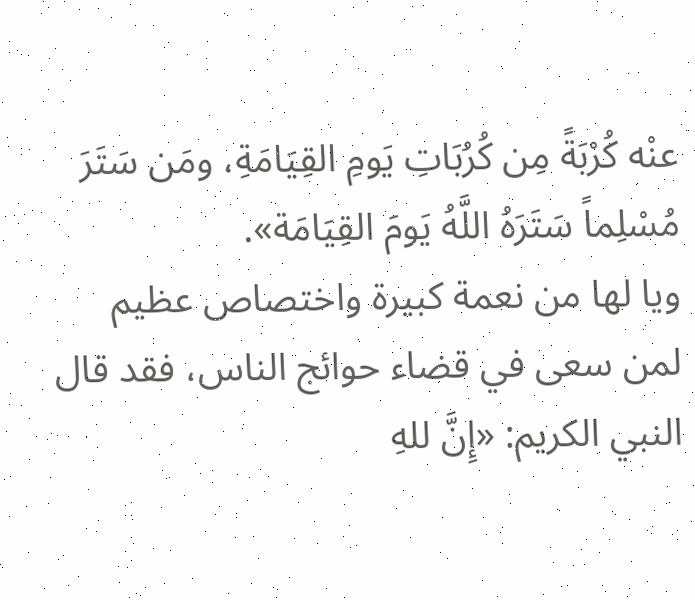عنْه كُرْبَةً مِن كُرُبَاتِ يَومِ القِيَامَةِ، ومَن سَتَرَ مُسْلِماً سَتَرَهُ اللَّهُ يَومَ القِيَامَة».
ويا لها من نعمة كبيرة واختصاص عظيم لمن سعى في قضاء حوائج الناس، فقد قال النبي الكريم: «إِنَّ للهِ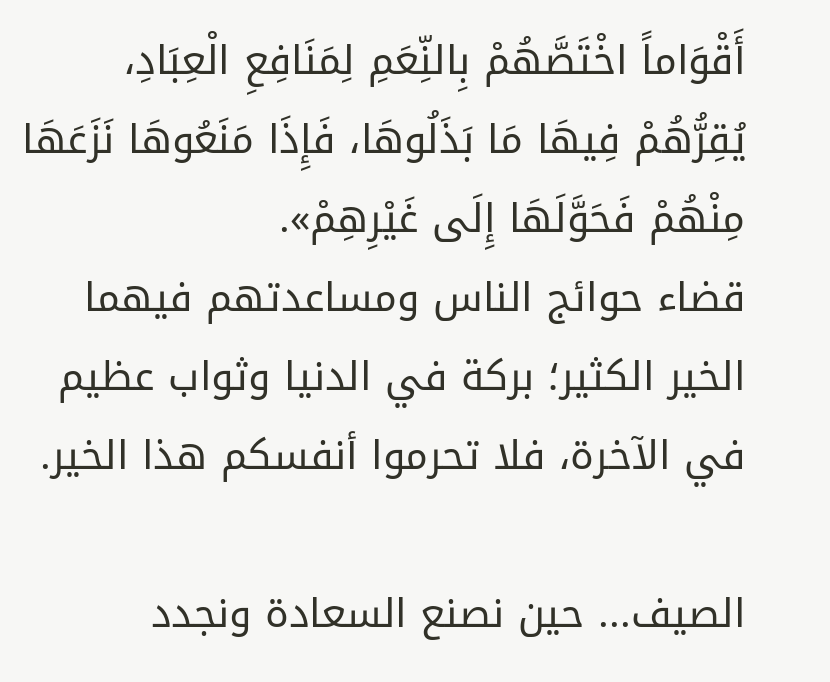أَقْوَاماً اخْتَصَّهُمْ بِالنِّعَمِ لِمَنَافِعِ الْعِبَادِ، يُقِرُّهُمْ فِيهَا مَا بَذَلُوهَا، فَإِذَا مَنَعُوهَا نَزَعَهَا مِنْهُمْ فَحَوَّلَهَا إِلَى غَيْرِهِمْ».
قضاء حوائج الناس ومساعدتهم فيهما الخير الكثير؛ بركة في الدنيا وثواب عظيم في الآخرة، فلا تحرموا أنفسكم هذا الخير.

الصيف... حين نصنع السعادة ونجدد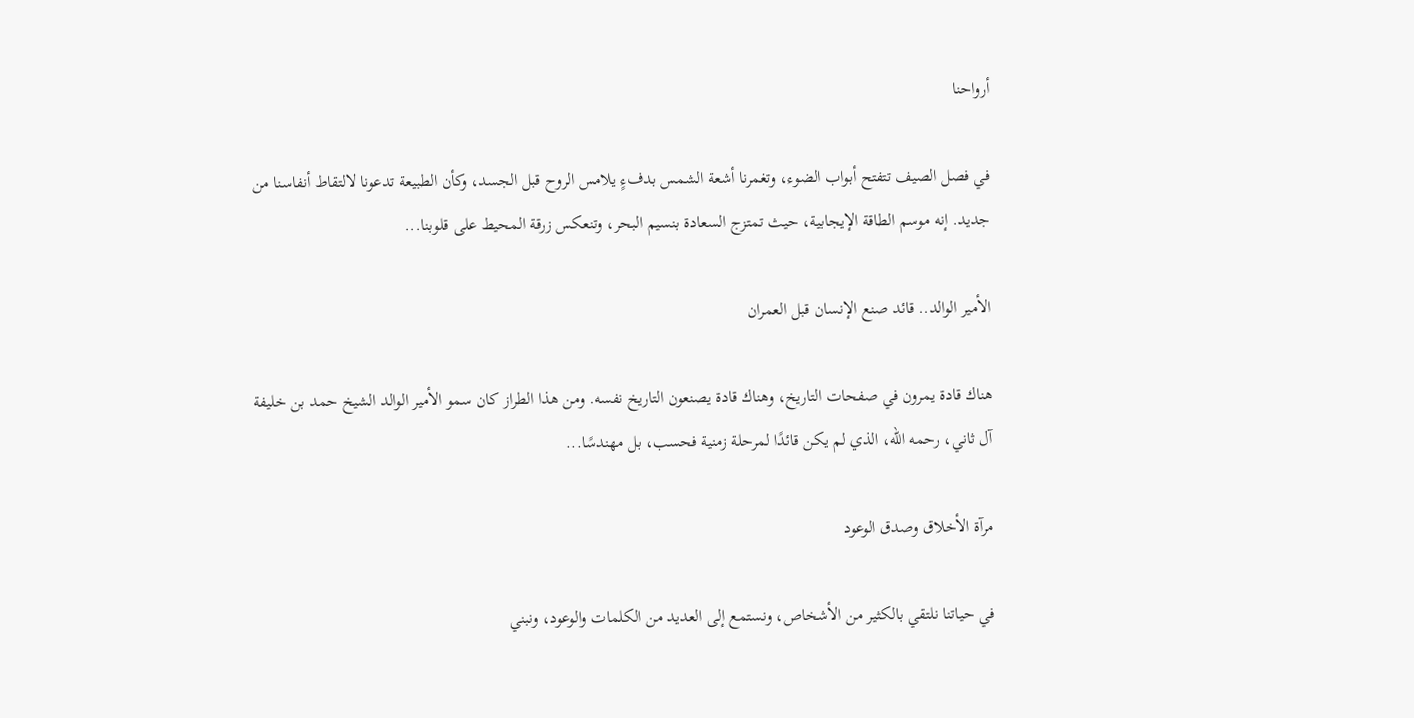أرواحنا

في فصل الصيف تتفتح أبواب الضوء، وتغمرنا أشعة الشمس بدفءٍ يلامس الروح قبل الجسد، وكأن الطبيعة تدعونا لالتقاط أنفاسنا من جديد. إنه موسم الطاقة الإيجابية، حيث تمتزج السعادة بنسيم البحر، وتنعكس زرقة المحيط على قلوبنا...

الأمير الوالد.. قائد صنع الإنسان قبل العمران

هناك قادة يمرون في صفحات التاريخ، وهناك قادة يصنعون التاريخ نفسه. ومن هذا الطراز كان سمو الأمير الوالد الشيخ حمد بن خليفة آل ثاني، رحمه الله، الذي لم يكن قائدًا لمرحلة زمنية فحسب، بل مهندسًا...

مرآة الأخلاق وصدق الوعود

في حياتنا نلتقي بالكثير من الأشخاص، ونستمع إلى العديد من الكلمات والوعود، ونبني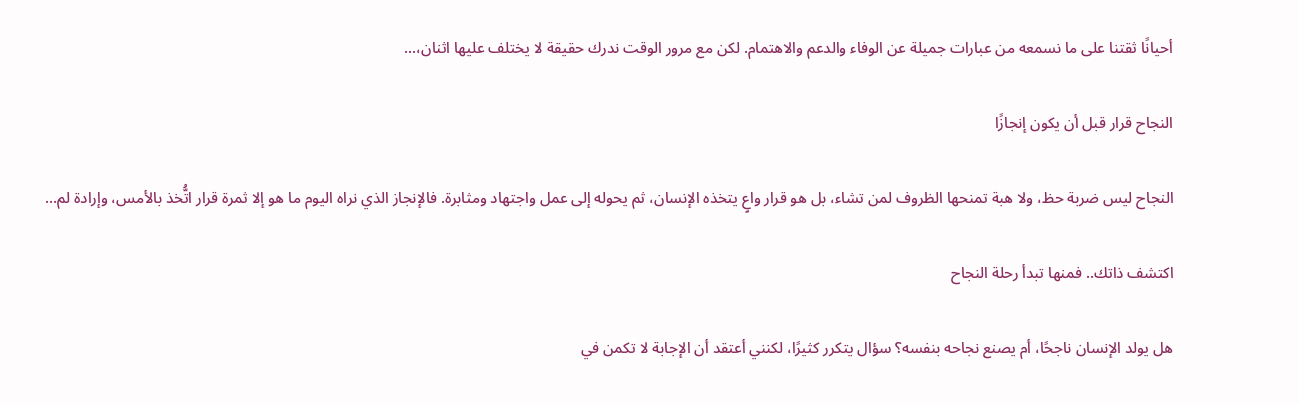أحيانًا ثقتنا على ما نسمعه من عبارات جميلة عن الوفاء والدعم والاهتمام. لكن مع مرور الوقت ندرك حقيقة لا يختلف عليها اثنان،...

النجاح قرار قبل أن يكون إنجازًا

النجاح ليس ضربة حظ، ولا هبة تمنحها الظروف لمن تشاء، بل هو قرار واعٍ يتخذه الإنسان، ثم يحوله إلى عمل واجتهاد ومثابرة. فالإنجاز الذي نراه اليوم ما هو إلا ثمرة قرار اتُّخذ بالأمس، وإرادة لم...

اكتشف ذاتك.. فمنها تبدأ رحلة النجاح

هل يولد الإنسان ناجحًا، أم يصنع نجاحه بنفسه؟ سؤال يتكرر كثيرًا، لكنني أعتقد أن الإجابة لا تكمن في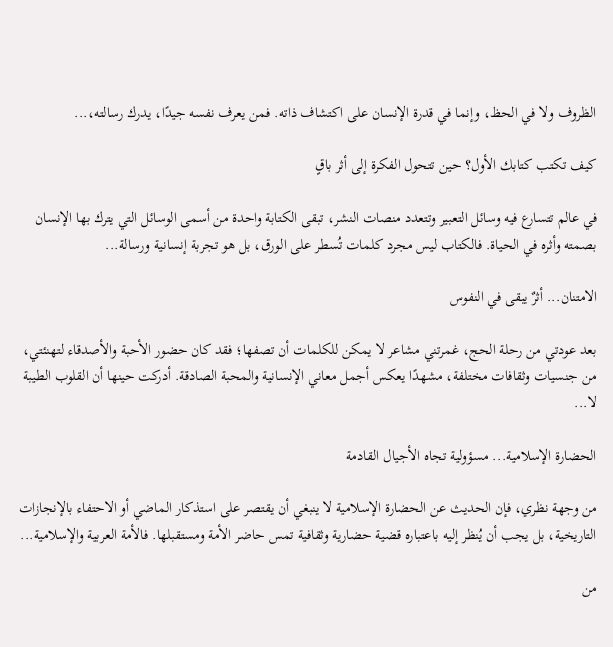الظروف ولا في الحظ، وإنما في قدرة الإنسان على اكتشاف ذاته. فمن يعرف نفسه جيدًا، يدرك رسالته،...

كيف تكتب كتابك الأول؟ حين تتحول الفكرة إلى أثر باقٍ

في عالم تتسارع فيه وسائل التعبير وتتعدد منصات النشر، تبقى الكتابة واحدة من أسمى الوسائل التي يترك بها الإنسان بصمته وأثره في الحياة. فالكتاب ليس مجرد كلمات تُسطر على الورق، بل هو تجربة إنسانية ورسالة...

الامتنان... أثرٌ يبقى في النفوس

بعد عودتي من رحلة الحج، غمرتني مشاعر لا يمكن للكلمات أن تصفها؛ فقد كان حضور الأحبة والأصدقاء لتهنئتي، من جنسيات وثقافات مختلفة، مشهدًا يعكس أجمل معاني الإنسانية والمحبة الصادقة. أدركت حينها أن القلوب الطيبة لا...

الحضارة الإسلامية... مسؤولية تجاه الأجيال القادمة

من وجهة نظري، فإن الحديث عن الحضارة الإسلامية لا ينبغي أن يقتصر على استذكار الماضي أو الاحتفاء بالإنجازات التاريخية، بل يجب أن يُنظر إليه باعتباره قضية حضارية وثقافية تمس حاضر الأمة ومستقبلها. فالأمة العربية والإسلامية...

من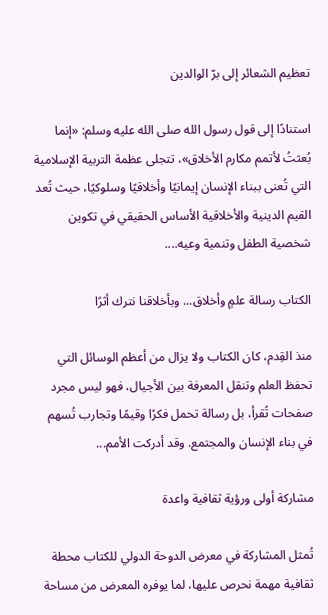تعظيم الشعائر إلى برّ الوالدين

استنادًا إلى قول رسول الله صلى الله عليه وسلم: «إنما بُعثتُ لأتمم مكارم الأخلاق»، تتجلى عظمة التربية الإسلامية التي تُعنى ببناء الإنسان إيمانيًا وأخلاقيًا وسلوكيًا، حيث تُعد القيم الدينية والأخلاقية الأساس الحقيقي في تكوين شخصية الطفل وتنمية وعيه....

الكتاب رسالة علمٍ وأخلاق... وبأخلاقنا نترك أثرًا

منذ القِدم، كان الكتاب ولا يزال من أعظم الوسائل التي تحفظ العلم وتنقل المعرفة بين الأجيال، فهو ليس مجرد صفحات تُقرأ، بل رسالة تحمل فكرًا وقيمًا وتجارب تُسهم في بناء الإنسان والمجتمع. وقد أدركت الأمم...

مشاركة أولى ورؤية ثقافية واعدة

تُمثل المشاركة في معرض الدوحة الدولي للكتاب محطة ثقافية مهمة نحرص عليها، لما يوفره المعرض من مساحة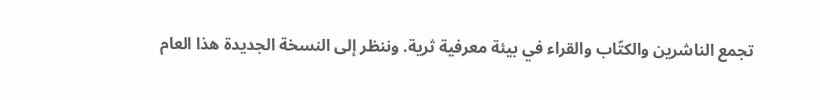تجمع الناشرين والكتّاب والقراء في بيئة معرفية ثرية. وننظر إلى النسخة الجديدة هذا العام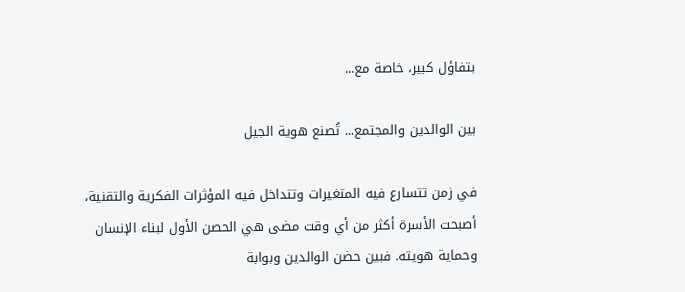بتفاؤل كبير، خاصة مع...

بين الوالدين والمجتمع... تُصنع هوية الجيل

في زمن تتسارع فيه المتغيرات وتتداخل فيه المؤثرات الفكرية والتقنية، أصبحت الأسرة أكثر من أي وقت مضى هي الحصن الأول لبناء الإنسان وحماية هويته. فبين حضن الوالدين وبوابة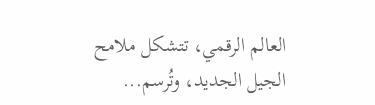العالم الرقمي، تتشكل ملامح الجيل الجديد، وتُرسم...